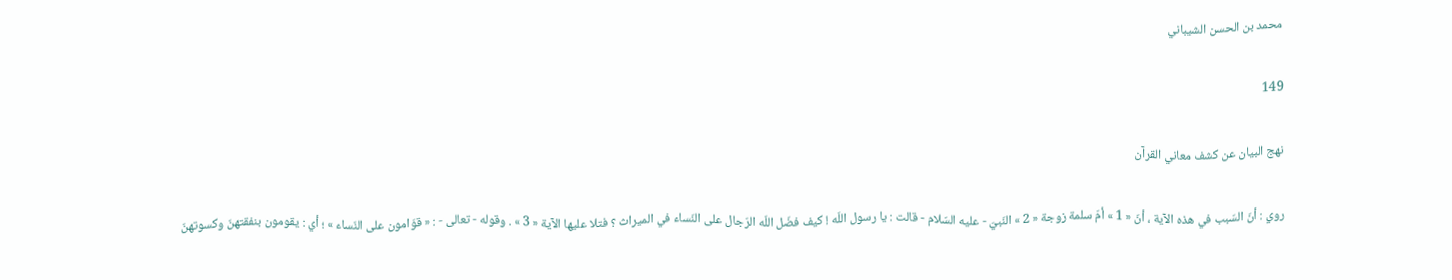محمد بن الحسن الشيباني

149

نهج البيان عن كشف معاني القرآن

روي : أنّ السّبب في هذه الآية ، أنّ « 1 » أمّ سلمة زوجة « 2 » النّبيّ - عليه السّلام - قالت : يا رسول اللّه ! كيف فضّل اللّه الرّجال على النّساء في الميراث ؟ فتلا عليها الآية « 3 » . وقوله - تعالى - : « قوّامون على النّساء » ؛ أي : يقومون بنفقتهنّ وكسوتهنّ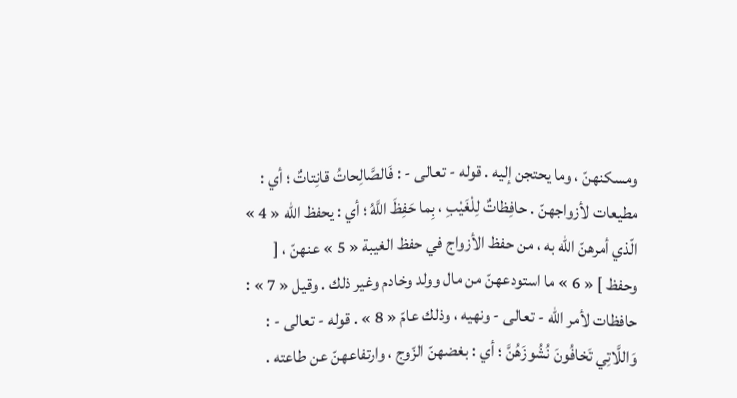ومسكنهنّ ، وما يحتجن إليه . قوله - تعالى - : فَالصَّالِحاتُ قانِتاتٌ ؛ أي : مطيعات لأزواجهنّ . حافِظاتٌ لِلْغَيْبِ ، بِما حَفِظَ اللَّهُ ؛ أي : يحفظ اللّه « 4 » الّذي أمرهنّ اللّه به ، من حفظ الأزواج في حفظ الغيبة « 5 » عنهنّ ، [ وحفظ ] « 6 » ما استودعهنّ من مال وولد وخادم وغير ذلك . وقيل « 7 » : حافظات لأمر اللّه - تعالى - ونهيه ، وذلك عامّ « 8 » . قوله - تعالى - : وَاللَّاتِي تَخافُونَ نُشُوزَهُنَّ ؛ أي : بغضهنّ الزّوج ، وارتفاعهنّ عن طاعته .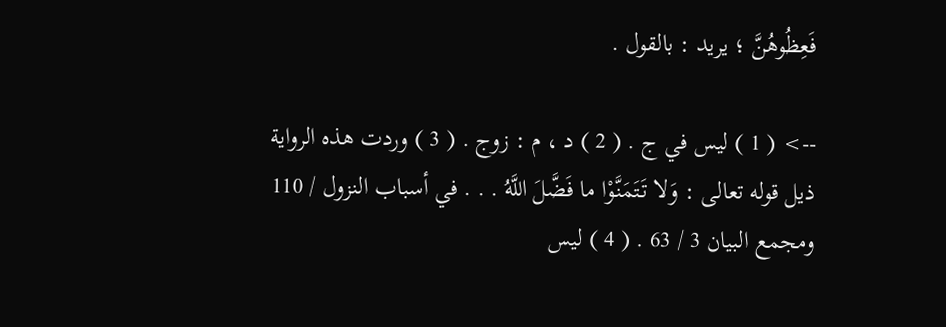فَعِظُوهُنَّ ؛ يريد : بالقول .

--> ( 1 ) ليس في ج . ( 2 ) د ، م : زوج . ( 3 ) وردت هذه الرواية ذيل قوله تعالى : وَلا تَتَمَنَّوْا ما فَضَّلَ اللَّهُ . . . في أسباب النزول / 110 ومجمع البيان 3 / 63 . ( 4 ) ليس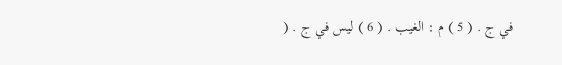في ج . ( 5 ) م : الغيب . ( 6 ) ليس في ج . (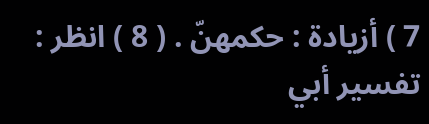7 ) أزيادة : حكمهنّ . ( 8 ) انظر : تفسير أبي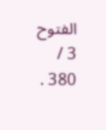الفتوح 3 / 380 .